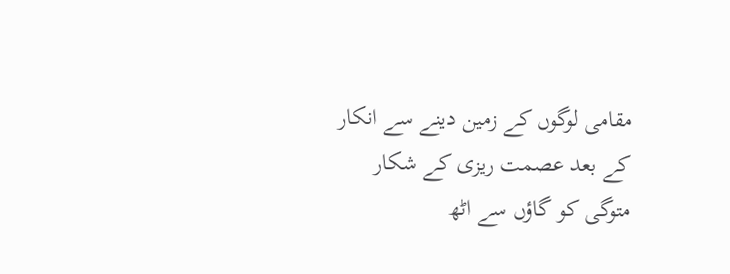مقامی لوگوں کے زمین دینے سے انکار کے بعد عصمت ریزی کے شکار متوگی کو گاؤں سے اٹھ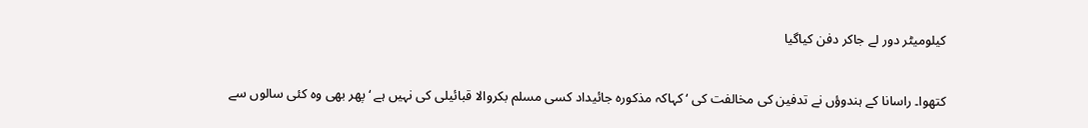کیلومیٹر دور لے جاکر دفن کیاگیا

کتھوا۔ راسانا کے ہندوؤں نے تدفین کی مخالفت کی ‘ کہاکہ مذکورہ جائیداد کسی مسلم بکروالا قبائیلی کی نہیں ہے ‘ پھر بھی وہ کئی سالوں سے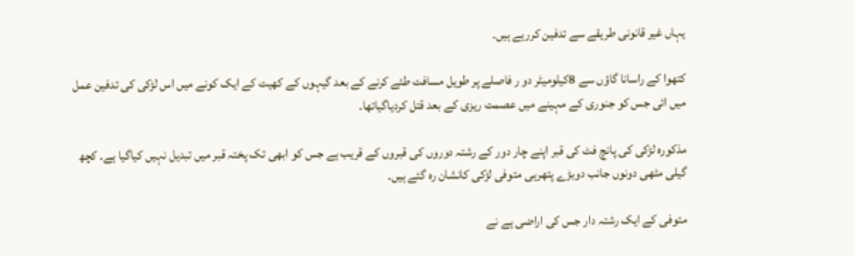یہاں غیر قانونی طریقے سے تدفین کررہے ہیں۔

کتھوا کے راسانا گاؤں سے 8کیلومیٹر دو ر فاصلے پر طویل مسافت طئے کرنے کے بعد گیہوں کے کھیت کے ایک کونے میں اس لڑکی کی تدفین عمل میں ائی جس کو جنوری کے مہینے میں عصمت ریزی کے بعد قتل کردیاگیاتھا۔

مذکورہ لڑکی کی پانچ فٹ کی قبر اپنے چار دور کے رشتہ دوروں کی قبروں کے قریب ہے جس کو ابھی تک پختہ قبر میں تبدیل نہیں کیاگیا ہے۔ کچھ گیلی مٹھی دونوں جانب دوبڑے پتھرہی متوفی لڑکی کانشان رہ گئے ہیں۔

متوفی کے ایک رشتہ دار جس کی اراضی ہے نے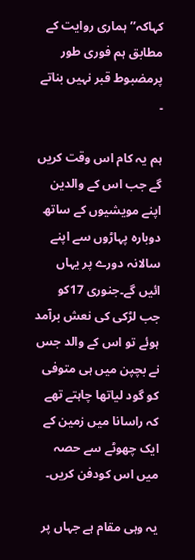کہاکہ’’ ہماری روایت کے مطابق ہم فوری طور پرمضبوط قبر نہیں بناتے ۔

ہم یہ کام اس وقت کریں گے جب اس کے والدین اپنے مویشیوں کے ساتھ دوبارہ پہاڑوں سے اپنے سالانہ دورے پر یہاں ائیں گے۔جنوری 17کو جب لڑکی کی نعش برآمد ہوئے تو اس کے والد جس نے بچپن میں ہی متوفی کو گود لیاتھا چاہتے تھے کہ راسانا میں زمین کے ایک چھوٹے سے حصہ میں اس کودفن کریں۔

یہ وہی مقام ہے جہاں پر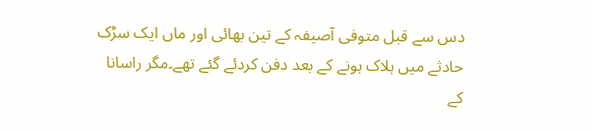دس سے قبل متوفی آصیفہ کے تین بھائی اور ماں ایک سڑک حادثے میں ہلاک ہونے کے بعد دفن کردئے گئے تھے۔مگر راسانا کے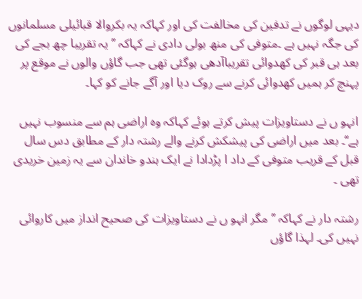دیہی لوگوں نے تدفین کی مخالفت کی اور کہاکہ یہ بکروالا قبائیلی مسلمانوں کی جگہ نہیں ہے ۔متوفی کی منھ بولی دادی نے کہاکہ ’’ یہ تقریبا چھ بجے کی بعد ہی قبر کی کھدوائی تقریباآدھی ہوگئی تھی جب گاؤں والوں نے موقع پر پہنچ کر ہمیں کھدوائی کرنے سے روک دیا اور آگے جانے کو کہا۔

انہو ں نے دستاویزات پیش کرتے ہوئے کہاکہ وہ اراضی ہم سے منسوب نہیں ہے‘‘۔ بعد میں اراضی کی پیشکش کرنے والے رشتہ دار کے مطابق دس سال قبل کے قریب متوفی کے داد ا پڑدادا نے ایک ہندو خاندان سے یہ زمین خریدی تھی ۔

رشتہ دار نے کہاکہ ’’ مگر انہو ں نے دستاویزات کی صحیح انداز میں کاروائی نہیں کی۔ لہذا گاؤں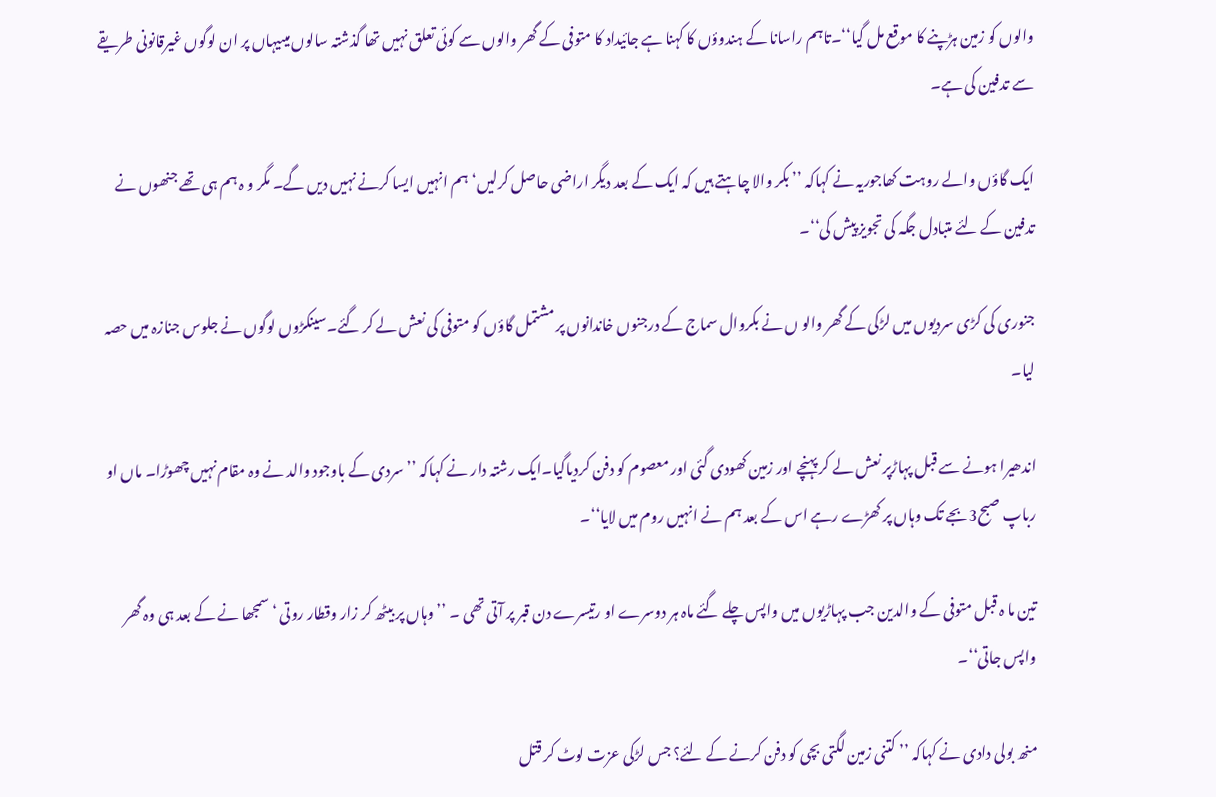والوں کو زمین ہڑپنے کا موقع مل گیا‘‘۔تاہم راسانا کے ہندوؤں کا کہنا ہے جائیداد کا متوفی کے گھر والوں سے کوئی تعلق نہیں تھا گذشتہ سالوں میںیہاں پر ان لوگوں غیرقانونی طریقے سے تدفین کی ہے۔

ایک گاؤں والے روہت کھاجوریہ نے کہاکہ ’’ بکر والا چاہتے ہیں کہ ایک کے بعد دیگر اراضی حاصل کرلیں‘ ہم انہیں ایسا کرنے نہیں دیں گے۔ مگر و ہ ہم ہی تھے جنھوں نے تدفین کے لئے متبادل جگہ کی تجویز پیش کی‘‘۔

جنوری کی کڑی سردیوں میں لڑکی کے گھر والو ں نے بکروال سماج کے درجنوں خاندانوں پر مشتمل گاؤں کو متوفی کی نعش لے کر گئے۔سینکڑوں لوگوں نے جلوس جنازہ میں حصہ لیا۔

اندھیرا ہونے سے قبل پہاڑپر نعش لے کر پہنچے اور زمین کھودی گئی اور معصوم کو دفن کردیاگیا۔ایک رشتہ دار نے کہاکہ ’’ سردی کے باوجود والد نے وہ مقام نہیں چھوڑا۔ ماں او رباپ صبح3بجے تک وہاں پر کھڑے رہے اس کے بعد ہم نے انہیں روم میں لایا‘‘۔

تین ما ہ قبل متوفی کے والدین جب پہاڑیوں میں واپس چلے گئے ماہ ہر دوسرے او رتیسرے دن قبر پر آتی تھی ۔ ’’ وہاں پر بیٹھ کر زار وقطار روتی ‘ سمجھا نے کے بعد ہی وہ گھر واپس جاتی‘‘۔

منھ بولی دادی نے کہاکہ ’’ کتنی زمین لگتی بچی کو دفن کرنے کے لئے؟ جس لڑکی عزت لوٹ کر قتل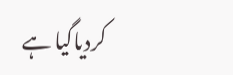کردیاگیا ہے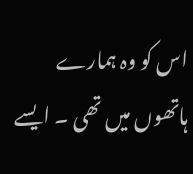اس کو وہ ہمارے ہاتھوں میں تھی ۔ ایسے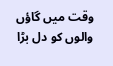وقت میں گاؤں والوں کو دل بڑا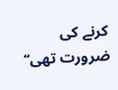کرنے کی ضرورت تھی‘‘